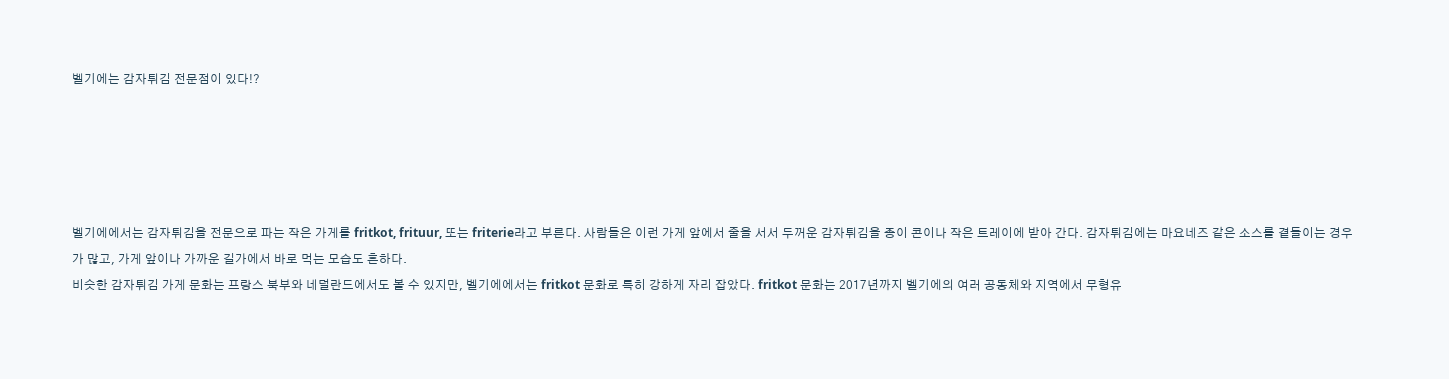벨기에는 감자튀김 전문점이 있다!?





벨기에에서는 감자튀김을 전문으로 파는 작은 가게를 fritkot, frituur, 또는 friterie라고 부른다. 사람들은 이런 가게 앞에서 줄을 서서 두꺼운 감자튀김을 종이 콘이나 작은 트레이에 받아 간다. 감자튀김에는 마요네즈 같은 소스를 곁들이는 경우가 많고, 가게 앞이나 가까운 길가에서 바로 먹는 모습도 흔하다.
비슷한 감자튀김 가게 문화는 프랑스 북부와 네덜란드에서도 볼 수 있지만, 벨기에에서는 fritkot 문화로 특히 강하게 자리 잡았다. fritkot 문화는 2017년까지 벨기에의 여러 공동체와 지역에서 무형유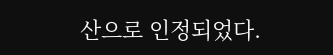산으로 인정되었다.